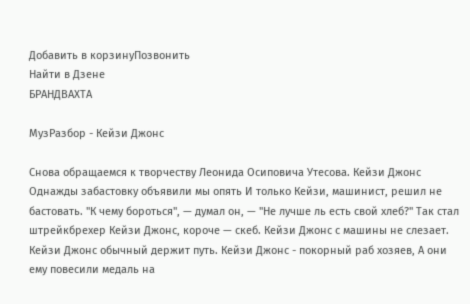Добавить в корзинуПозвонить
Найти в Дзене
БРАНДВАХТА

МузРазбор - Кейзи Джонс

Снова обращаемся к творчеству Леонида Осиповича Утесова. Кейзи Джонс Однажды забастовку объявили мы опять И только Кейзи, машинист, решил не бастовать. "К чему бороться", — думал он, — "Не лучше ль есть свой хлеб?" Так стал штрейкбрехер Кейзи Джонс, короче — скеб. Кейзи Джонс с машины не слезает. Кейзи Джонс обычный держит путь. Кейзи Джонс - покорный раб хозяев, А они ему повесили медаль на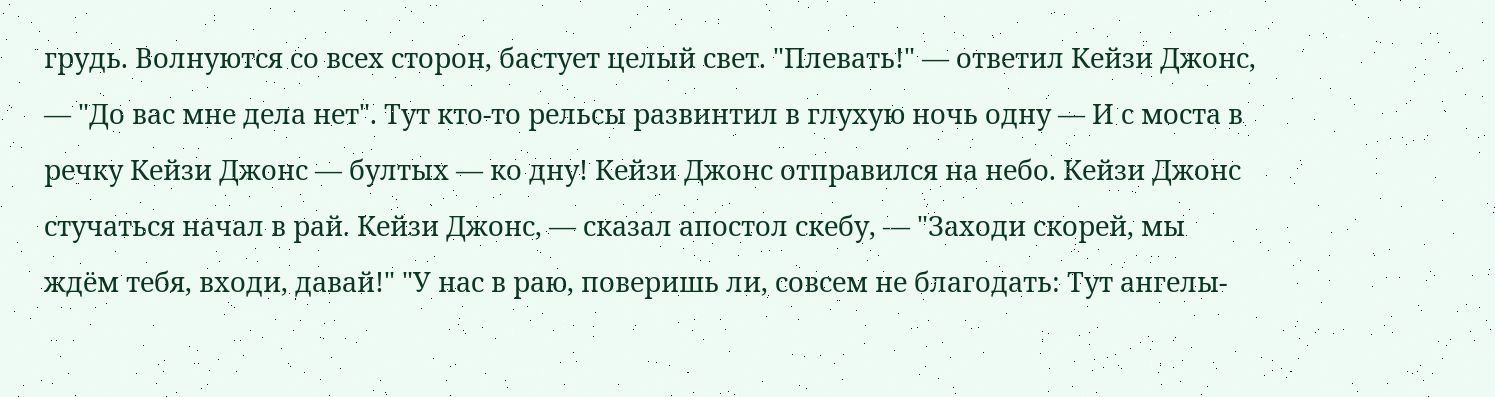грудь. Волнуются со всех сторон, бастует целый свет. "Плевать!" — ответил Кейзи Джонс, — "До вас мне дела нет". Тут кто-то рельсы развинтил в глухую ночь одну — И с моста в речку Кейзи Джонс — бултых — ко дну! Кейзи Джонс отправился на небо. Кейзи Джонс стучаться начал в рай. Кейзи Джонс, — сказал апостол скебу, — "Заходи скорей, мы ждём тебя, входи, давай!" "У нас в раю, поверишь ли, совсем не благодать: Тут ангелы-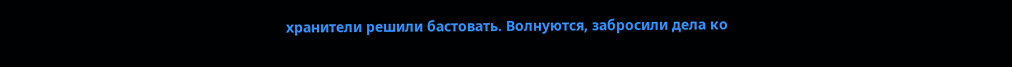хранители решили бастовать. Волнуются, забросили дела ко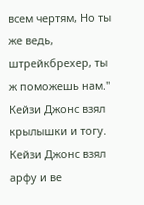всем чертям, Но ты же ведь, штрейкбрехер, ты ж поможешь нам." Кейзи Джонс взял крылышки и тогу. Кейзи Джонс взял арфу и ве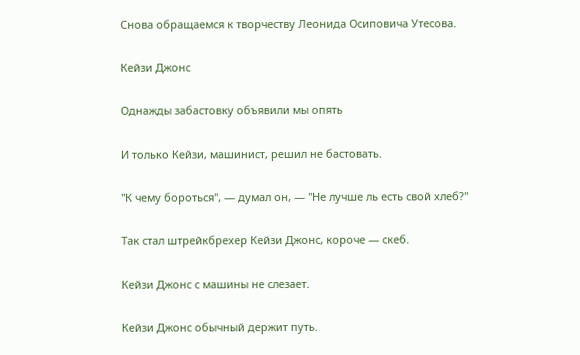Снова обращаемся к творчеству Леонида Осиповича Утесова.

Кейзи Джонс

Однажды забастовку объявили мы опять

И только Кейзи, машинист, решил не бастовать.

"К чему бороться", — думал он, — "Не лучше ль есть свой хлеб?"

Так стал штрейкбрехер Кейзи Джонс, короче — скеб.

Кейзи Джонс с машины не слезает.

Кейзи Джонс обычный держит путь.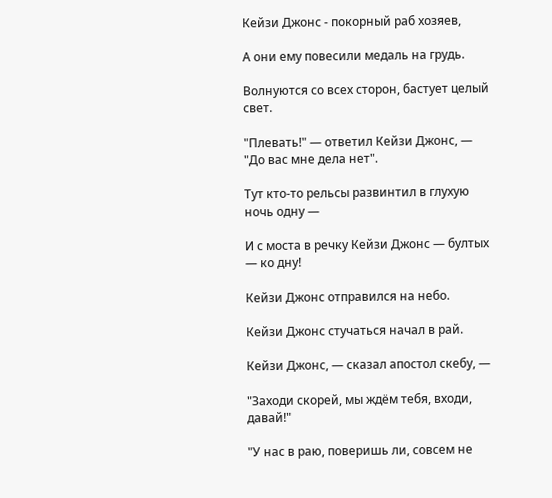Кейзи Джонс - покорный раб хозяев,

А они ему повесили медаль на грудь.

Волнуются со всех сторон, бастует целый свет.

"Плевать!" — ответил Кейзи Джонс, — "До вас мне дела нет".

Тут кто-то рельсы развинтил в глухую ночь одну —

И с моста в речку Кейзи Джонс — бултых — ко дну!

Кейзи Джонс отправился на небо.

Кейзи Джонс стучаться начал в рай.

Кейзи Джонс, — сказал апостол скебу, —

"Заходи скорей, мы ждём тебя, входи, давай!"

"У нас в раю, поверишь ли, совсем не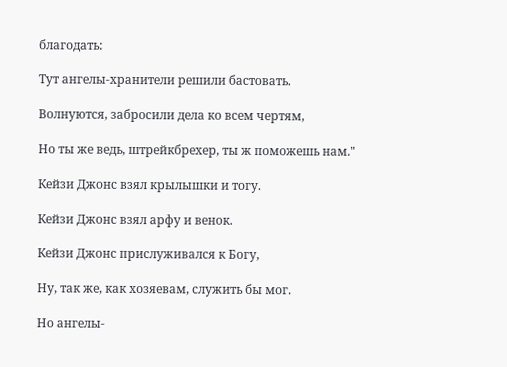благодать:

Тут ангелы-хранители решили бастовать.

Волнуются, забросили дела ко всем чертям,

Но ты же ведь, штрейкбрехер, ты ж поможешь нам."

Кейзи Джонс взял крылышки и тогу.

Кейзи Джонс взял арфу и венок.

Кейзи Джонс прислуживался к Богу,

Ну, так же, как хозяевам, служить бы мог.

Но ангелы-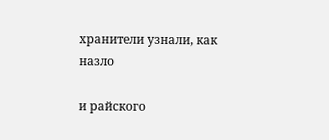хранители узнали, как назло

и райского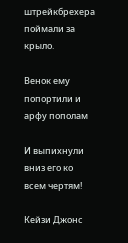штрейкбрехера поймали за крыло.

Венок ему попортили и арфу пополам

И выпихнули вниз его ко всем чертям!

Кейзи Джонс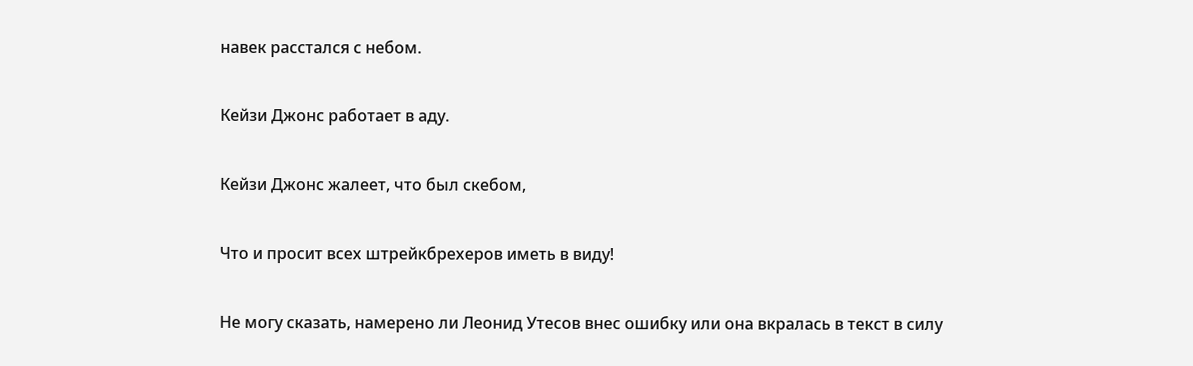навек расстался с небом.

Кейзи Джонс работает в аду.

Кейзи Джонс жалеет, что был скебом,

Что и просит всех штрейкбрехеров иметь в виду!

Не могу сказать, намерено ли Леонид Утесов внес ошибку или она вкралась в текст в силу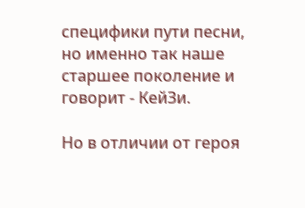специфики пути песни, но именно так наше старшее поколение и говорит - КейЗи.

Но в отличии от героя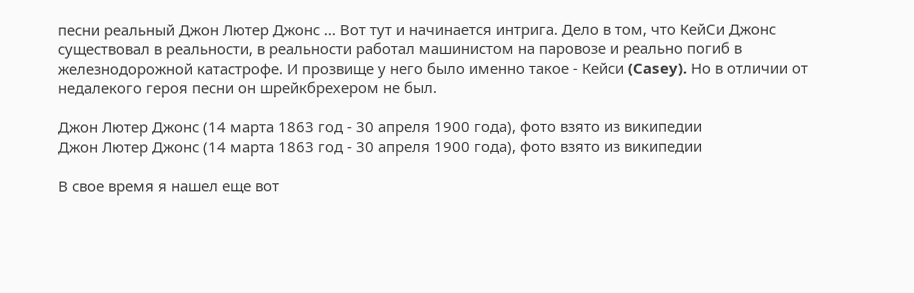песни реальный Джон Лютер Джонс ... Вот тут и начинается интрига. Дело в том, что КейСи Джонс существовал в реальности, в реальности работал машинистом на паровозе и реально погиб в железнодорожной катастрофе. И прозвище у него было именно такое - Кейси (Casey). Но в отличии от недалекого героя песни он шрейкбрехером не был.

Джон Лютер Джонс (14 марта 1863 год - 30 апреля 1900 года), фото взято из википедии
Джон Лютер Джонс (14 марта 1863 год - 30 апреля 1900 года), фото взято из википедии

В свое время я нашел еще вот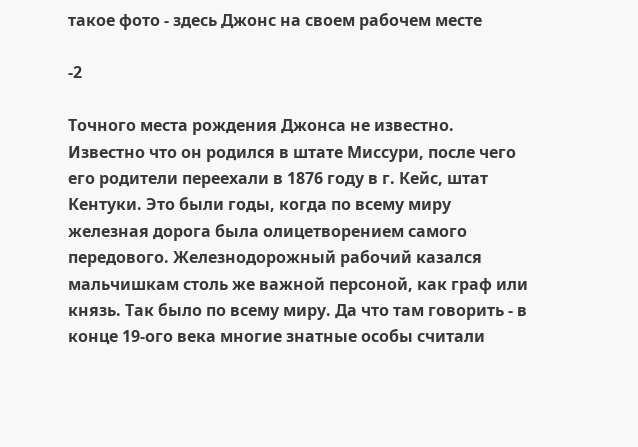такое фото - здесь Джонс на своем рабочем месте

-2

Точного места рождения Джонса не известно. Известно что он родился в штате Миссури, после чего его родители переехали в 1876 году в г. Кейс, штат Кентуки. Это были годы, когда по всему миру железная дорога была олицетворением самого передового. Железнодорожный рабочий казался мальчишкам столь же важной персоной, как граф или князь. Так было по всему миру. Да что там говорить - в конце 19-ого века многие знатные особы считали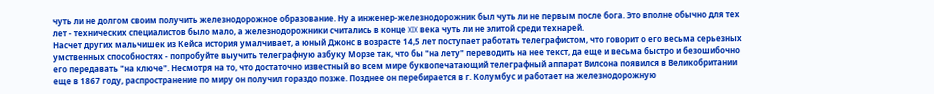чуть ли не долгом своим получить железнодорожное образование. Ну а инженер-железнодорожник был чуть ли не первым после бога. Это вполне обычно для тех лет - технических специалистов было мало, а железнодорожники считались в конце XIX века чуть ли не элитой среди технарей.
Насчет других мальчишек из Кейса история умалчивает, а юный Джонс в возрасте 14,5 лет поступает работать телеграфистом, что говорит о его весьма серьезных умственных способностях - попробуйте выучить телеграфную азбуку Морзе так, что бы "на лету" переводить на нее текст, да еще и весьма быстро и безошибочно его передавать "на ключе". Несмотря на то, что достаточно известный во всем мире буквопечатающий телеграфный аппарат Вилсона появился в Великобритании еще в 1867 году, распространение по миру он получил гораздо позже. Позднее он перебирается в г. Колумбус и работает на железнодорожную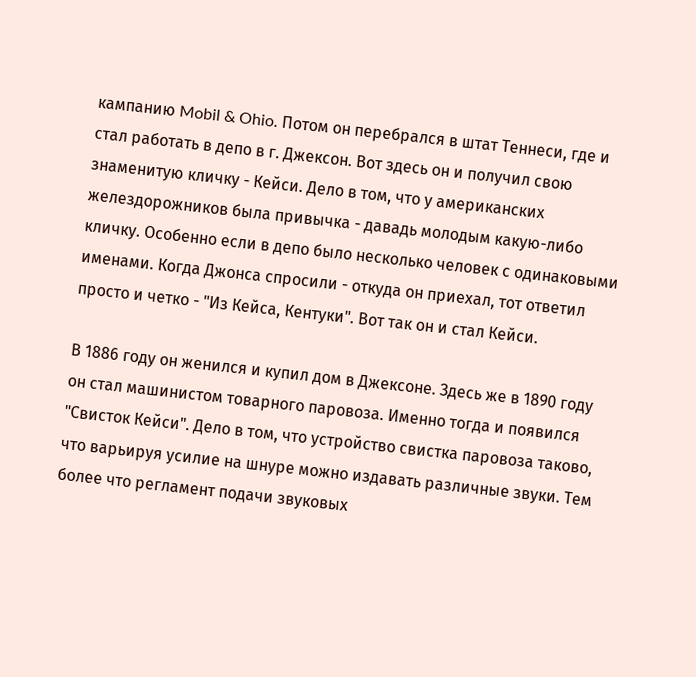кампанию Mobil & Ohio. Потом он перебрался в штат Теннеси, где и стал работать в депо в г. Джексон. Вот здесь он и получил свою знаменитую кличку - Кейси. Дело в том, что у американских желездорожников была привычка - давадь молодым какую-либо кличку. Особенно если в депо было несколько человек с одинаковыми именами. Когда Джонса спросили - откуда он приехал, тот ответил просто и четко - "Из Кейса, Кентуки". Вот так он и стал Кейси.

В 1886 году он женился и купил дом в Джексоне. Здесь же в 1890 году он стал машинистом товарного паровоза. Именно тогда и появился "Свисток Кейси". Дело в том, что устройство свистка паровоза таково, что варьируя усилие на шнуре можно издавать различные звуки. Тем более что регламент подачи звуковых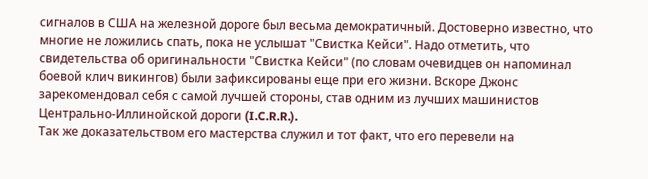сигналов в США на железной дороге был весьма демократичный. Достоверно известно, что многие не ложились спать, пока не услышат "Свистка Кейси". Надо отметить, что свидетельства об оригинальности "Свистка Кейси" (по словам очевидцев он напоминал боевой клич викингов) были зафиксированы еще при его жизни. Вскоре Джонс зарекомендовал себя с самой лучшей стороны, став одним из лучших машинистов Центрально-Иллинойской дороги (I.C.R.R.).
Так же доказательством его мастерства служил и тот факт, что его перевели на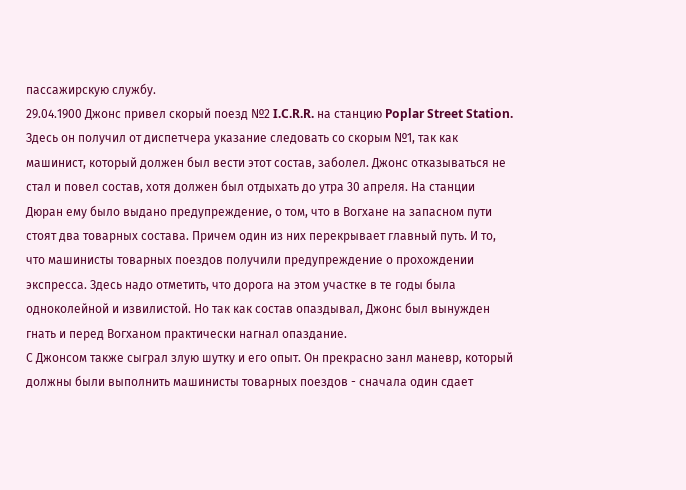пассажирскую службу.
29.04.1900 Джонс привел скорый поезд №2 I.C.R.R. на станцию Poplar Street Station. Здесь он получил от диспетчера указание следовать со скорым №1, так как машинист, который должен был вести этот состав, заболел. Джонс отказываться не стал и повел состав, хотя должен был отдыхать до утра 30 апреля. На станции Дюран ему было выдано предупреждение, о том, что в Вогхане на запасном пути стоят два товарных состава. Причем один из них перекрывает главный путь. И то, что машинисты товарных поездов получили предупреждение о прохождении экспресса. Здесь надо отметить, что дорога на этом участке в те годы была одноколейной и извилистой. Но так как состав опаздывал, Джонс был вынужден гнать и перед Вогханом практически нагнал опаздание.
С Джонсом также сыграл злую шутку и его опыт. Он прекрасно занл маневр, который должны были выполнить машинисты товарных поездов - сначала один сдает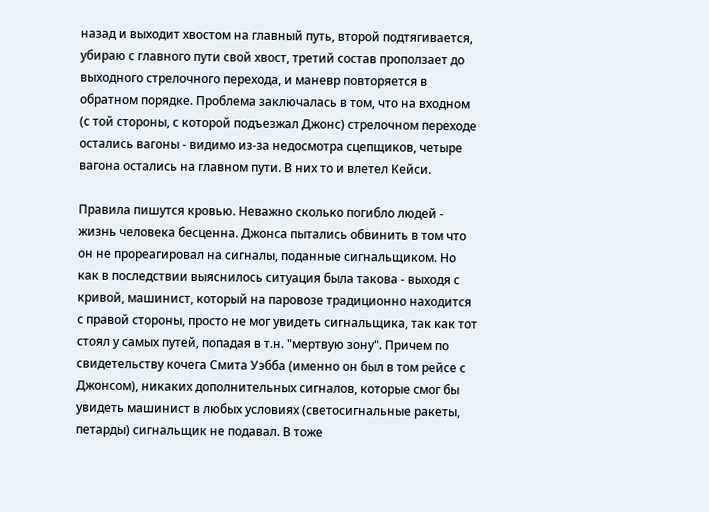назад и выходит хвостом на главный путь, второй подтягивается, убираю с главного пути свой хвост, третий состав проползает до выходного стрелочного перехода, и маневр повторяется в обратном порядке. Проблема заключалась в том, что на входном (с той стороны, с которой подъезжал Джонс) стрелочном переходе остались вагоны - видимо из-за недосмотра сцепщиков, четыре вагона остались на главном пути. В них то и влетел Кейси.

Правила пишутся кровью. Неважно сколько погибло людей - жизнь человека бесценна. Джонса пытались обвинить в том что он не прореагировал на сигналы, поданные сигнальщиком. Но как в последствии выяснилось ситуация была такова - выходя с кривой, машинист, который на паровозе традиционно находится с правой стороны, просто не мог увидеть сигнальщика, так как тот стоял у самых путей, попадая в т.н. "мертвую зону". Причем по свидетельству кочега Смита Уэбба (именно он был в том рейсе с Джонсом), никаких дополнительных сигналов, которые смог бы увидеть машинист в любых условиях (светосигнальные ракеты, петарды) сигнальщик не подавал. В тоже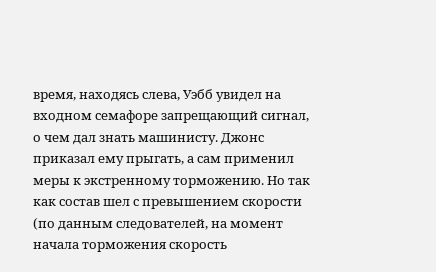время, находясь слева, Уэбб увидел на входном семафоре запрещающий сигнал, о чем дал знать машинисту. Джонс приказал ему прыгать, а сам применил меры к экстренному торможению. Но так как состав шел с превышением скорости (по данным следователей, на момент начала торможения скорость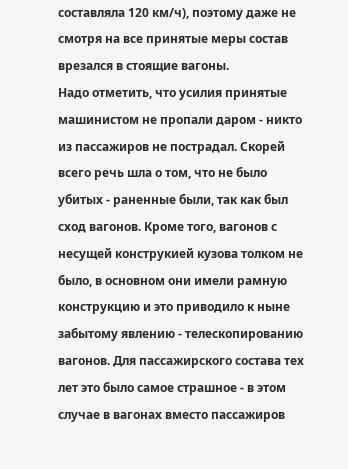составляла 120 км/ч), поэтому даже не смотря на все принятые меры состав врезался в стоящие вагоны.
Надо отметить, что усилия принятые машинистом не пропали даром - никто из пассажиров не пострадал. Скорей всего речь шла о том, что не было убитых - раненные были, так как был сход вагонов. Кроме того, вагонов с несущей конструкией кузова толком не было, в основном они имели рамную конструкцию и это приводило к ныне забытому явлению - телескопированию вагонов. Для пассажирского состава тех лет это было самое страшное - в этом случае в вагонах вместо пассажиров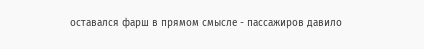оставался фарш в прямом смысле - пассажиров давило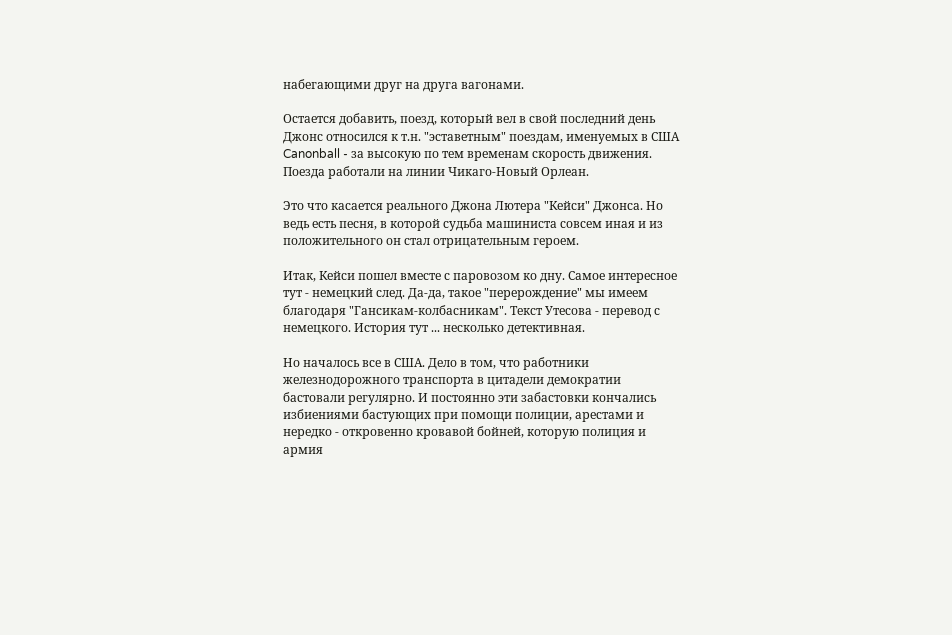набегающими друг на друга вагонами.

Остается добавить, поезд, который вел в свой последний день Джонс относился к т.н. "эставетным" поездам, именуемых в США Canonball - за высокую по тем временам скорость движения. Поезда работали на линии Чикаго-Новый Орлеан.

Это что касается реального Джона Лютера "Кейси" Джонса. Но ведь есть песня, в которой судьба машиниста совсем иная и из положительного он стал отрицательным героем.

Итак, Кейси пошел вместе с паровозом ко дну. Самое интересное тут - немецкий след. Да-да, такое "перерождение" мы имеем благодаря "Гансикам-колбасникам". Текст Утесова - перевод с немецкого. История тут ... несколько детективная.

Но началось все в США. Дело в том, что работники железнодорожного транспорта в цитадели демократии бастовали регулярно. И постоянно эти забастовки кончались избиениями бастующих при помощи полиции, арестами и нередко - откровенно кровавой бойней, которую полиция и армия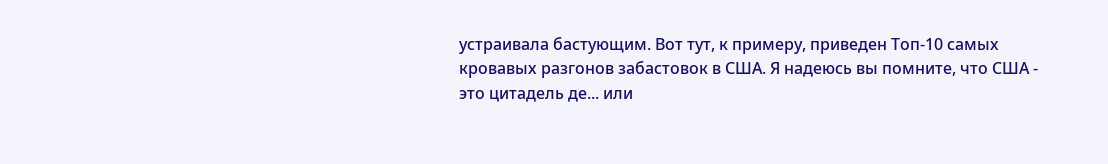устраивала бастующим. Вот тут, к примеру, приведен Топ-10 самых кровавых разгонов забастовок в США. Я надеюсь вы помните, что США - это цитадель де... или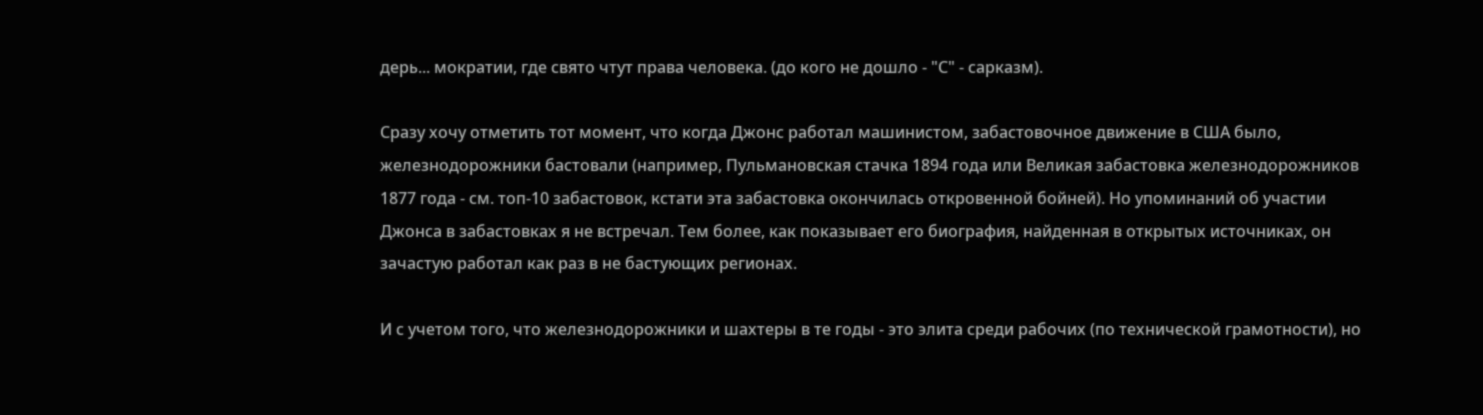дерь... мократии, где свято чтут права человека. (до кого не дошло - "С" - сарказм).

Сразу хочу отметить тот момент, что когда Джонс работал машинистом, забастовочное движение в США было, железнодорожники бастовали (например, Пульмановская стачка 1894 года или Великая забастовка железнодорожников 1877 года - см. топ-10 забастовок, кстати эта забастовка окончилась откровенной бойней). Но упоминаний об участии Джонса в забастовках я не встречал. Тем более, как показывает его биография, найденная в открытых источниках, он зачастую работал как раз в не бастующих регионах.

И с учетом того, что железнодорожники и шахтеры в те годы - это элита среди рабочих (по технической грамотности), но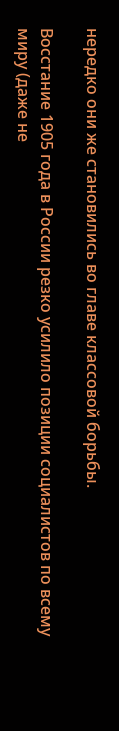нередко они же становились во главе классовой борьбы.

Восстание 1905 года в России резко усилило позиции социалистов по всему миру (даже не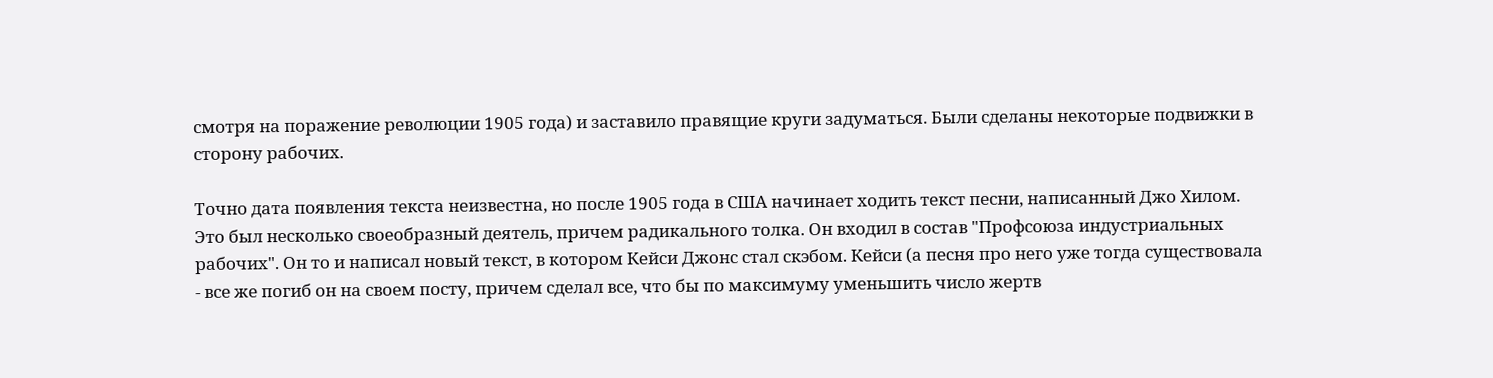смотря на поражение революции 1905 года) и заставило правящие круги задуматься. Были сделаны некоторые подвижки в сторону рабочих.

Точно дата появления текста неизвестна, но после 1905 года в США начинает ходить текст песни, написанный Джо Хилом. Это был несколько своеобразный деятель, причем радикального толка. Он входил в состав "Профсоюза индустриальных рабочих". Он то и написал новый текст, в котором Кейси Джонс стал скэбом. Кейси (а песня про него уже тогда существовала - все же погиб он на своем посту, причем сделал все, что бы по максимуму уменьшить число жертв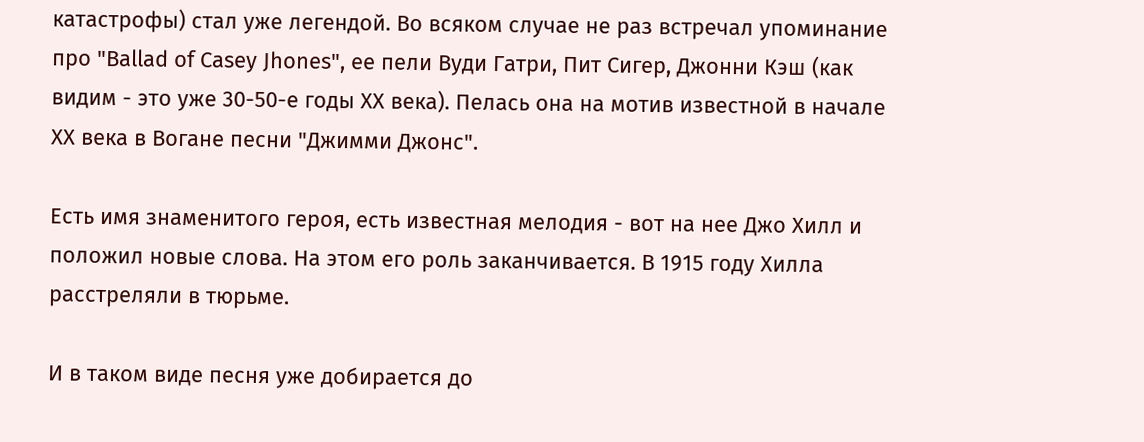катастрофы) стал уже легендой. Во всяком случае не раз встречал упоминание про "Ballad of Casey Jhones", ее пели Вуди Гатри, Пит Сигер, Джонни Кэш (как видим - это уже 30-50-е годы ХХ века). Пелась она на мотив известной в начале ХХ века в Вогане песни "Джимми Джонс".

Есть имя знаменитого героя, есть известная мелодия - вот на нее Джо Хилл и положил новые слова. На этом его роль заканчивается. В 1915 году Хилла расстреляли в тюрьме.

И в таком виде песня уже добирается до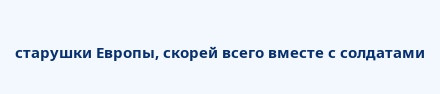старушки Европы, скорей всего вместе с солдатами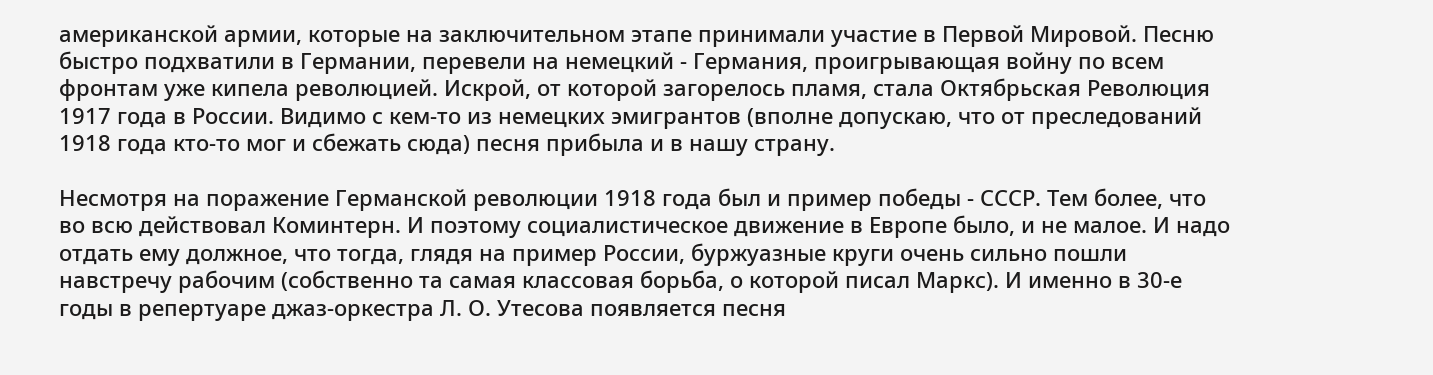американской армии, которые на заключительном этапе принимали участие в Первой Мировой. Песню быстро подхватили в Германии, перевели на немецкий - Германия, проигрывающая войну по всем фронтам уже кипела революцией. Искрой, от которой загорелось пламя, стала Октябрьская Революция 1917 года в России. Видимо с кем-то из немецких эмигрантов (вполне допускаю, что от преследований 1918 года кто-то мог и сбежать сюда) песня прибыла и в нашу страну.

Несмотря на поражение Германской революции 1918 года был и пример победы - СССР. Тем более, что во всю действовал Коминтерн. И поэтому социалистическое движение в Европе было, и не малое. И надо отдать ему должное, что тогда, глядя на пример России, буржуазные круги очень сильно пошли навстречу рабочим (собственно та самая классовая борьба, о которой писал Маркс). И именно в 30-е годы в репертуаре джаз-оркестра Л. О. Утесова появляется песня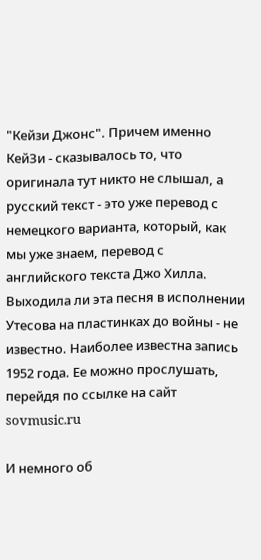"Кейзи Джонс". Причем именно КейЗи - сказывалось то, что оригинала тут никто не слышал, а русский текст - это уже перевод с немецкого варианта, который, как мы уже знаем, перевод с английского текста Джо Хилла. Выходила ли эта песня в исполнении Утесова на пластинках до войны - не известно. Наиболее известна запись 1952 года. Ее можно прослушать, перейдя по ссылке на сайт sovmusic.ru

И немного об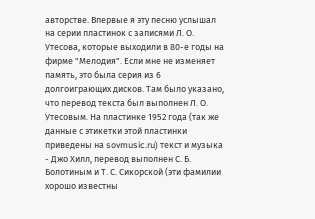авторстве. Впервые я эту песню услышал на серии пластинок с записями Л. О. Утесова, которые выходили в 80-е годы на фирме "Мелодия". Если мне не изменяет память, это была серия из 6 долгоиграющих дисков. Там было указано, что перевод текста был выполнен Л. О. Утесовым. На пластинке 1952 года (так же данные с этикетки этой пластинки приведены на sovmusic.ru) текст и музыка - Джо Хилл, перевод выполнен С. Б. Болотиным и Т. С. Сикорской (эти фамилии хорошо известны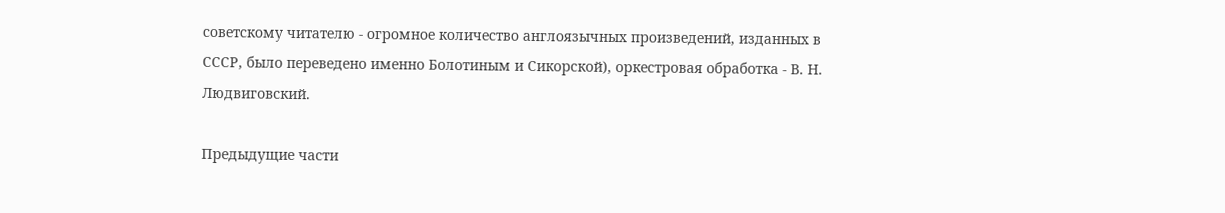советскому читателю - огромное количество англоязычных произведений, изданных в СССР, было переведено именно Болотиным и Сикорской), оркестровая обработка - В. Н. Людвиговский.

Предыдущие части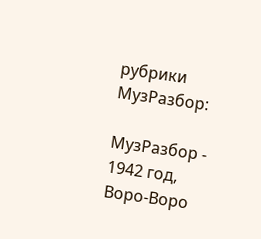рубрики МузРазбор:

МузРазбор - 1942 год, Воро-Воро